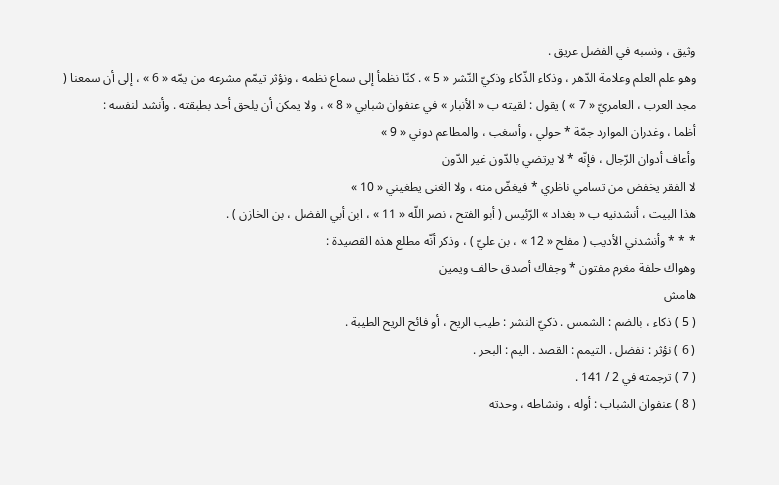وثيق ، ونسبه في الفضل عريق .
وهو علم العلم وعلامة الدّهر ، وذكاء الذّكاء وذكيّ النّشر « 5 » . كنّا نظمأ إلى سماع نظمه ، ونؤثر تيمّم مشرعه من يمّه « 6 » ، إلى أن سمعنا ( مجد العرب ، العامريّ « 7 » ) يقول : لقيته ب « الأنبار » في عنفوان شبابي « 8 » ، ولا يمكن أن يلحق أحد بطبقته . وأنشد لنفسه :
أظما ، وغدران الموارد جمّة * حولي ، وأسغب ، والمطاعم دوني « 9 »
وأعاف أدوان الرّجال ، فإنّه * لا يرتضي بالدّون غير الدّون
لا الفقر يخفض من تسامي ناظري * فيغضّ منه ، ولا الغنى يطغيني « 10 »
هذا البيت ، أنشدنيه ب « بغداد » الرّئيس ( أبو الفتح ، نصر اللّه « 11 » ، ابن أبي الفضل ، بن الخازن ) .
* * * وأنشدني الأديب ( مفلح « 12 » ، بن عليّ ) ، وذكر أنّه مطلع هذه القصيدة :
وهواك حلفة مغرم مفتون * وجفاك أصدق حالف ويمين
هامش
( 5 ) ذكاء ، بالضم : الشمس . ذكيّ النشر : طيب الريح ، أو فائح الريح الطيبة .
( 6 ) نؤثر : نفضل . التيمم : القصد . اليم : البحر .
( 7 ) ترجمته في 2 / 141 .
( 8 ) عنفوان الشباب : أوله ، ونشاطه ، وحدته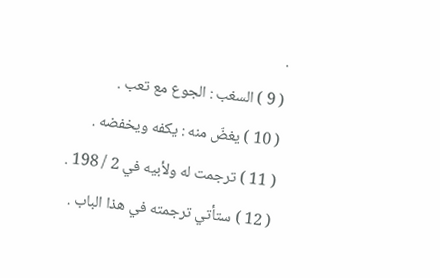.
( 9 ) السغب : الجوع مع تعب .
( 10 ) يغضّ منه : يكفه ويخفضه .
( 11 ) ترجمت له ولأبيه في 2 / 198 .
( 12 ) ستأتي ترجمته في هذا الباب .